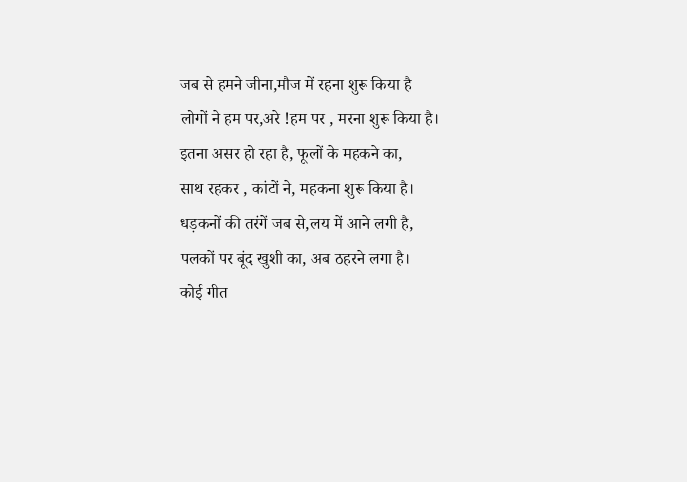जब से हमने जीना,मौज में रहना शुरू किया है
लोगों ने हम पर,अरे !हम पर , मरना शुरू किया है।
इतना असर हो रहा है, फूलों के महकने का,
साथ रहकर , कांटों ने, महकना शुरू किया है।
धड़कनों की तरंगें जब से,लय में आने लगी है,
पलकों पर बूंद खुशी का, अब ठहरने लगा है।
कोई गीत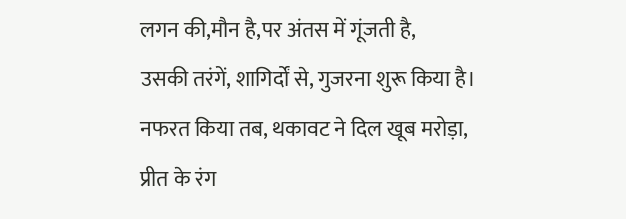लगन की,मौन है,पर अंतस में गूंजती है,
उसकी तरंगें, शागिर्दों से, गुजरना शुरू किया है।
नफरत किया तब, थकावट ने दिल खूब मरोड़ा,
प्रीत के रंग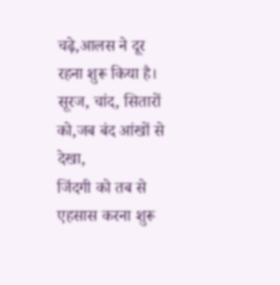चढ़े,आलस ने दूर रहना शुरू किया है।
सूरज, चांद, सितारों को,जब बंद आंखों से देखा,
जिंदगी को तब से एहसास करना शुरू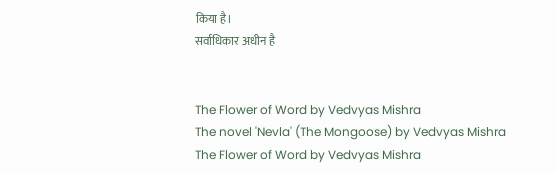किया है।
सर्वाधिकार अधीन है


The Flower of Word by Vedvyas Mishra
The novel 'Nevla' (The Mongoose) by Vedvyas Mishra
The Flower of Word by Vedvyas Mishra